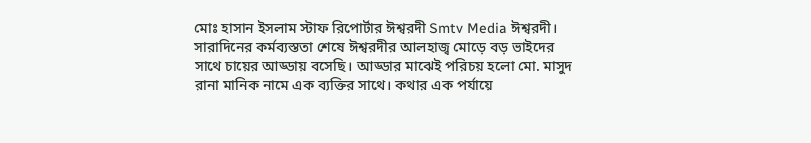মোঃ হাসান ইসলাম স্টাফ রিপোর্টার ঈশ্বরদী Smtv Media ঈশ্বরদী।
সারাদিনের কর্মব্যস্ততা শেষে ঈশ্বরদীর আলহাজ্ব মোড়ে বড় ভাইদের সাথে চায়ের আড্ডায় বসেছি। আড্ডার মাঝেই পরিচয় হলো মো. মাসুদ রানা মানিক নামে এক ব্যক্তির সাথে। কথার এক পর্যায়ে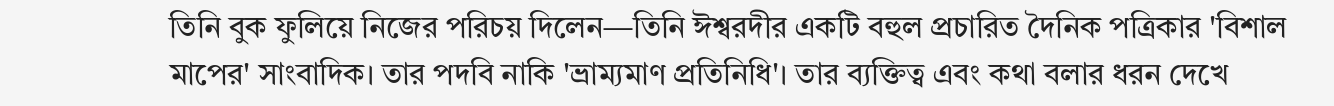তিনি বুক ফুলিয়ে নিজের পরিচয় দিলেন—তিনি ঈশ্বরদীর একটি বহুল প্রচারিত দৈনিক পত্রিকার 'বিশাল মাপের' সাংবাদিক। তার পদবি নাকি 'ভ্রাম্যমাণ প্রতিনিধি'। তার ব্যক্তিত্ব এবং কথা বলার ধরন দেখে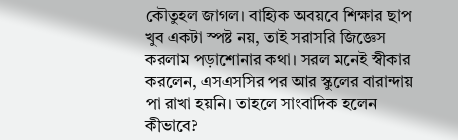কৌতুহল জাগল। বাহ্যিক অবয়বে শিক্ষার ছাপ খুব একটা স্পষ্ট নয়, তাই সরাসরি জিজ্ঞেস করলাম পড়াশোনার কথা। সরল মনেই স্বীকার করলেন, এসএসসির পর আর স্কুলের বারান্দায় পা রাখা হয়নি। তাহলে সাংবাদিক হলেন কীভাবে?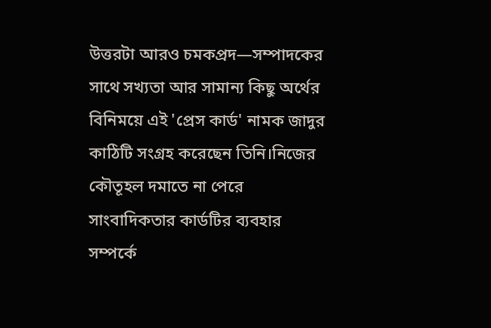উত্তরটা আরও চমকপ্রদ—সম্পাদকের সাথে সখ্যতা আর সামান্য কিছু অর্থের বিনিময়ে এই 'প্রেস কার্ড' নামক জাদুর কাঠিটি সংগ্রহ করেছেন তিনি।নিজের কৌতূহল দমাতে না পেরে সাংবাদিকতার কার্ডটির ব্যবহার সম্পর্কে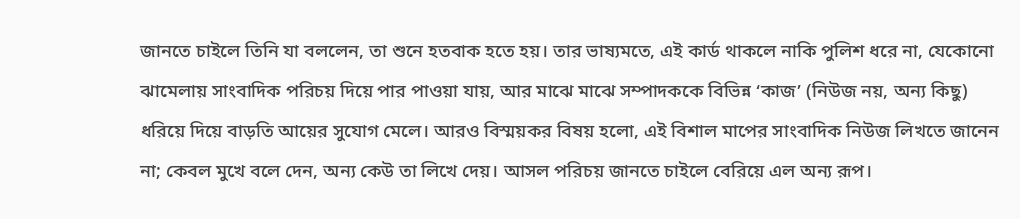জানতে চাইলে তিনি যা বললেন, তা শুনে হতবাক হতে হয়। তার ভাষ্যমতে, এই কার্ড থাকলে নাকি পুলিশ ধরে না, যেকোনো ঝামেলায় সাংবাদিক পরিচয় দিয়ে পার পাওয়া যায়, আর মাঝে মাঝে সম্পাদককে বিভিন্ন ‘কাজ’ (নিউজ নয়, অন্য কিছু) ধরিয়ে দিয়ে বাড়তি আয়ের সুযোগ মেলে। আরও বিস্ময়কর বিষয় হলো, এই বিশাল মাপের সাংবাদিক নিউজ লিখতে জানেন না; কেবল মুখে বলে দেন, অন্য কেউ তা লিখে দেয়। আসল পরিচয় জানতে চাইলে বেরিয়ে এল অন্য রূপ।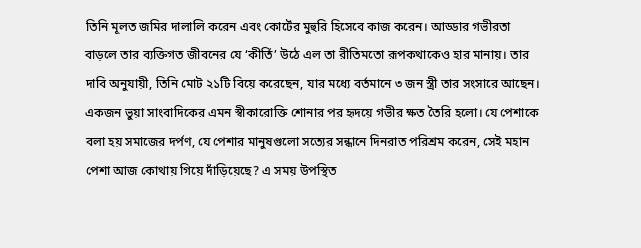তিনি মূলত জমির দালালি করেন এবং কোর্টের মুহুরি হিসেবে কাজ করেন। আড্ডার গভীরতা বাড়লে তার ব্যক্তিগত জীবনের যে ‘কীর্তি’ উঠে এল তা রীতিমতো রূপকথাকেও হার মানায়। তার দাবি অনুযায়ী, তিনি মোট ২১টি বিয়ে করেছেন, যার মধ্যে বর্তমানে ৩ জন স্ত্রী তার সংসারে আছেন। একজন ভুয়া সাংবাদিকের এমন স্বীকারোক্তি শোনার পর হৃদয়ে গভীর ক্ষত তৈরি হলো। যে পেশাকে বলা হয় সমাজের দর্পণ, যে পেশার মানুষগুলো সত্যের সন্ধানে দিনরাত পরিশ্রম করেন, সেই মহান পেশা আজ কোথায় গিয়ে দাঁড়িয়েছে? এ সময় উপস্থিত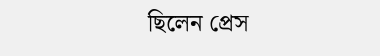ছিলেন প্রেস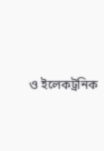ও ইলেকট্রনিক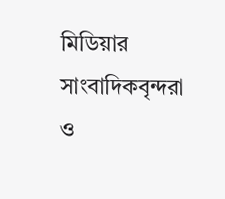মিডিয়ার সাংবাদিকবৃন্দরা ও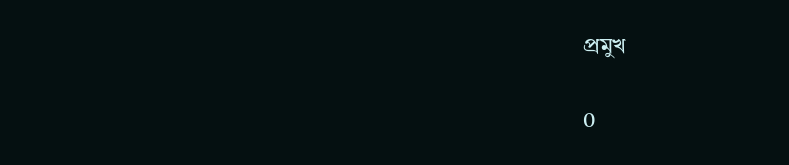প্রমুখ

0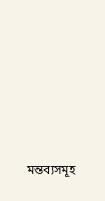মন্তব্যসমূহ